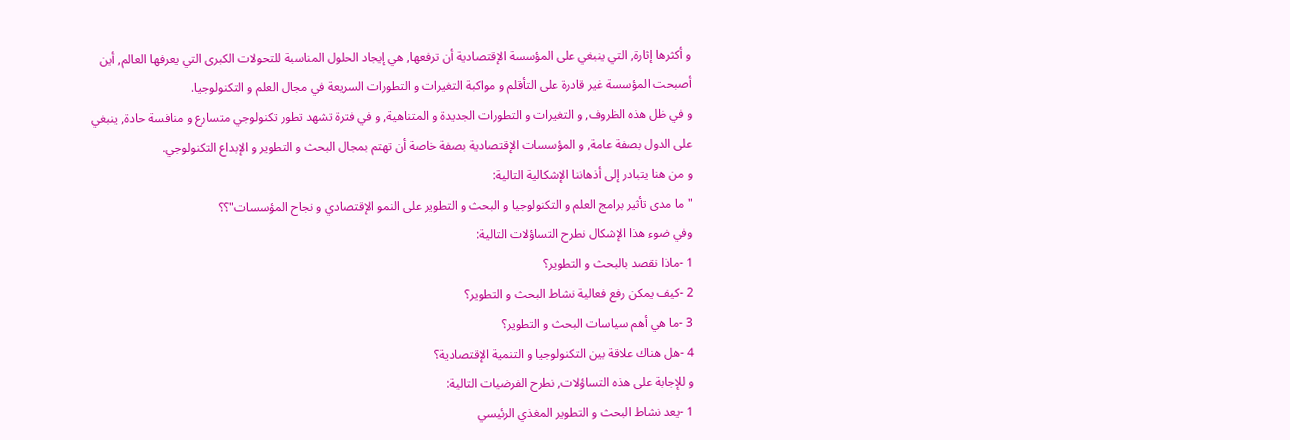و أكثرها إثارة, التي ينبغي على المؤسسة الإقتصادية أن ترفعها, هي إيجاد الحلول المناسبة للتحولات الكبرى التي يعرفها العالم, أين أصبحت المؤسسة غير قادرة على التأقلم و مواكبة التغيرات و التطورات السريعة في مجال العلم و التكنولوجيا.
و في ظل هذه الظروف, و التغيرات و التطورات الجديدة و المتناهية, و في فترة تشهد تطور تكنولوجي متسارع و منافسة حادة, ينبغي على الدول بصفة عامة, و المؤسسات الإقتصادية بصفة خاصة أن تهتم بمجال البحث و التطوير و الإبداع التكنولوجي.
و من هنا يتبادر إلى أذهاننا الإشكالية التالية:
"ما مدى تأثير برامج العلم و التكنولوجيا و البحث و التطوير على النمو الإقتصادي و نجاح المؤسسات"؟؟
وفي ضوء هذا الإشكال نطرح التساؤلات التالية:
1 -ماذا نقصد بالبحث و التطوير؟
2 -كيف يمكن رفع فعالية نشاط البحث و التطوير؟
3 -ما هي أهم سياسات البحث و التطوير؟
4 -هل هناك علاقة بين التكنولوجيا و التنمية الإقتصادية؟
و للإجابة على هذه التساؤلات, نطرح الفرضيات التالية:
1 -يعد نشاط البحث و التطوير المغذي الرئيسي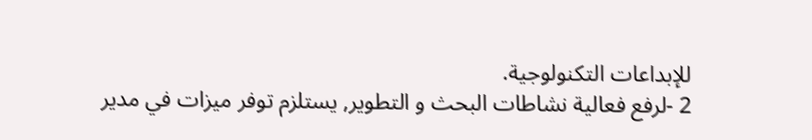للإبداعات التكنولوجية.
2 -لرفع فعالية نشاطات البحث و التطوير, يستلزم توفر ميزات في مدير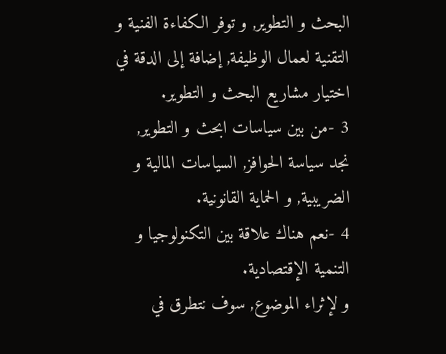البحث و التطوير, و توفر الكفاءة الفنية و التقنية لعمال الوظيفة, إضافة إلى الدقة في اختيار مشاريع البحث و التطوير.
3 -من بين سياسات ابحث و التطوير, نجد سياسة الحوافز, السياسات المالية و الضريبية, و الحماية القانونية.
4 -نعم هناك علاقة بين التكنولوجيا و التنمية الإقتصادية.
و لإثراء الموضوع, سوف نتطرق في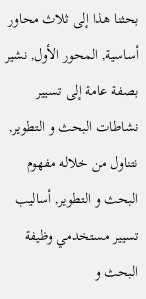بحثنا هذا إلى ثلاث محاور أساسية, المحور الأول, نشير بصفة عامة إلى تسيير نشاطات البحث و التطوير, نتناول من خلاله مفهوم البحث و التطوير, أساليب تسيير مستخدمي وظيفة البحث و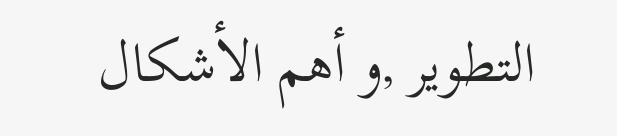التطوير ,و أهم الأشكال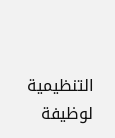التنظيمية لوظيفة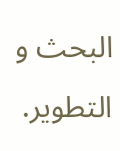البحث و التطوير.